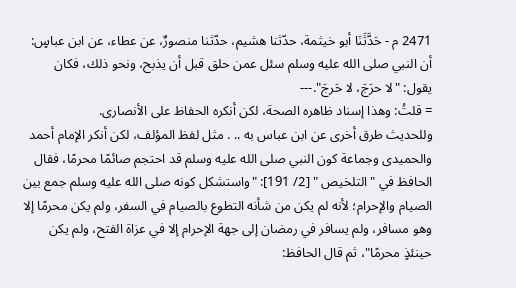2471 م - حَدَّثَنَا أبو خيثمة، حدّثنا هشيم، حدّثنا منصورٌ، عن عطاء، عن ابن عباسٍ: أن النبي صلى الله عليه وسلم سئل عمن حلق قبل أن يذبح، ونحو ذلك، فكان يقول: "لا حرَجَ، لا حَرجَ".---
= قلتُ: وهذا إسناد ظاهره الصحة، لكن أنكره الحفاظ على الأنصارى.
وللحديث طرق أخرى عن ابن عباس به .. . مثل لفظ المؤلف، لكن أنكر الإمام أحمد والحميدى وجماعة كون النبي صلى الله عليه وسلم قد احتجم صائمًا محرمًا، فقال الحافظ في "التلخيص " [2/ 191]: "واستشكل كونه صلى الله عليه وسلم جمع بين الصيام والإحرام؛ لأنه لم يكن من شأنه التطوع بالصيام في السفر، ولم يكن محرمًا إلا وهو مسافر، ولم يسافر في رمضان إلى جهة الإحرام إلا في عزاة الفتح، ولم يكن حينئذٍ محرمًا"، ثم قال الحافظ: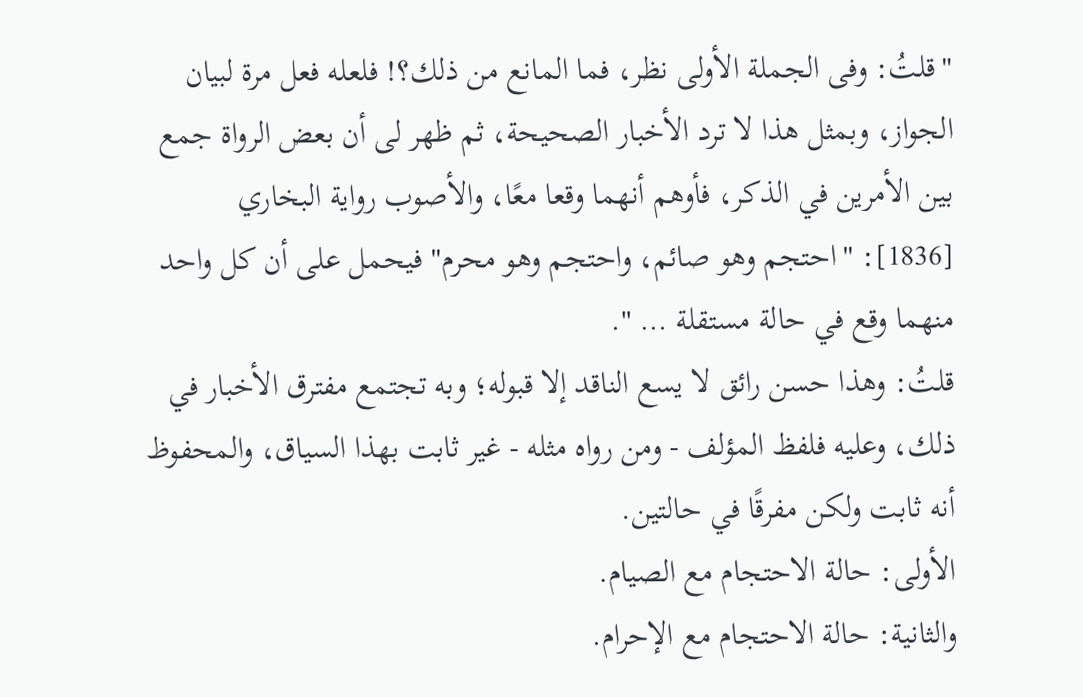"قلتُ: وفى الجملة الأولى نظر، فما المانع من ذلك؟! فلعله فعل مرة لبيان الجواز، وبمثل هذا لا ترد الأخبار الصحيحة، ثم ظهر لى أن بعض الرواة جمع بين الأمرين في الذكر، فأوهم أنهما وقعا معًا، والأصوب رواية البخاري [1836]: "احتجم وهو صائم، واحتجم وهو محرم" فيحمل على أن كل واحد منهما وقع في حالة مستقلة … ".
قلتُ: وهذا حسن رائق لا يسع الناقد إلا قبوله؛ وبه تجتمع مفترق الأخبار في ذلك، وعليه فلفظ المؤلف - ومن رواه مثله - غير ثابت بهذا السياق، والمحفوظ أنه ثابت ولكن مفرقًا في حالتين.
الأولى: حالة الاحتجام مع الصيام.
والثانية: حالة الاحتجام مع الإحرام.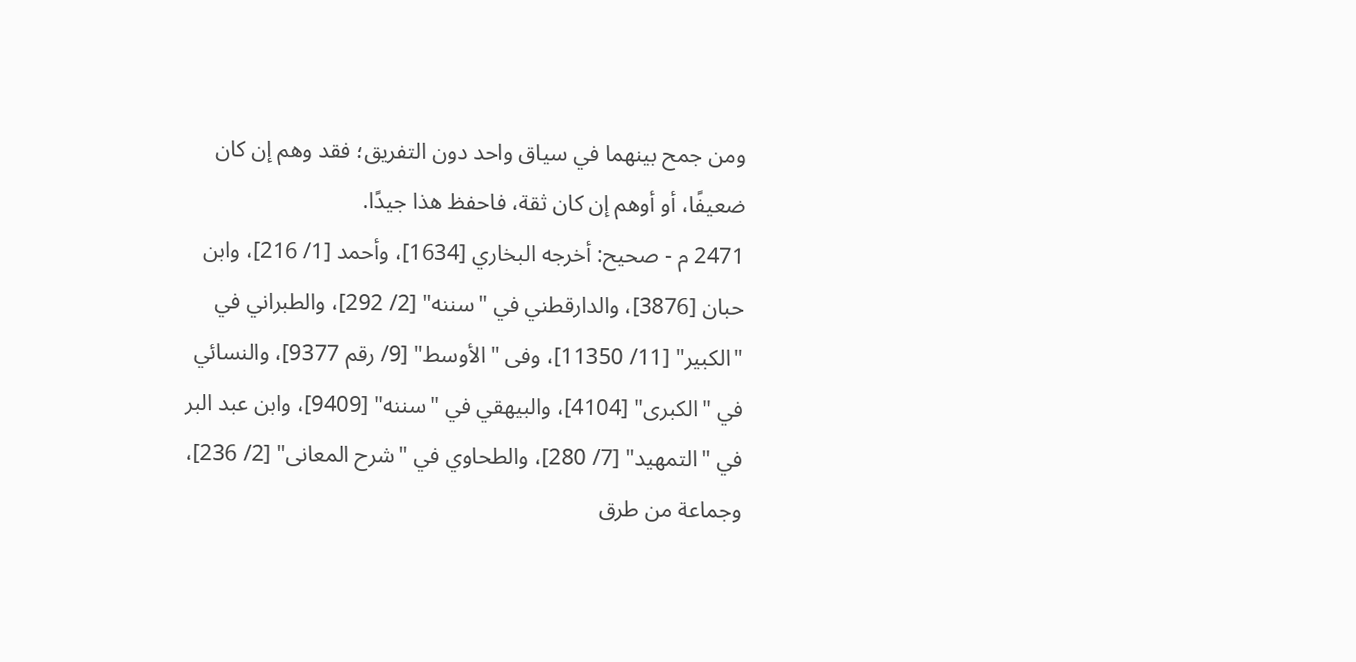ومن جمح بينهما في سياق واحد دون التفريق؛ فقد وهم إن كان ضعيفًا، أو أوهم إن كان ثقة، فاحفظ هذا جيدًا.
2471 م - صحيح: أخرجه البخاري [1634]، وأحمد [1/ 216]، وابن حبان [3876]، والدارقطني في "سننه" [2/ 292]، والطبراني في "الكبير" [11/ 11350]، وفى "الأوسط" [9/ رقم 9377]، والنسائي في "الكبرى" [4104]، والبيهقي في "سننه" [9409]، وابن عبد البر في "التمهيد" [7/ 280]، والطحاوي في "شرح المعانى" [2/ 236]، وجماعة من طرق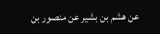عن هشم بن بشير عن منصور بن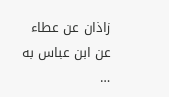زاذان عن عطاء عن ابن عباس به …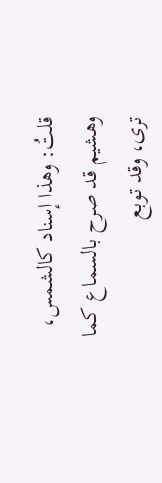قلتُ: وهذا إسناد كالشمس، وهشيم قد صرح بالسماع كما ترى، وقد توبع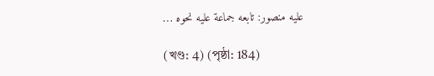عليه منصور: تابعه جماعة عليه نحوه …

(খণ্ড: 4) (পৃষ্ঠা: 184)